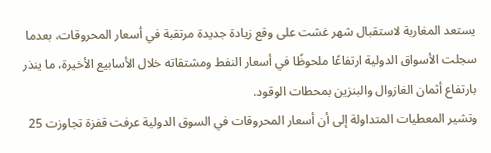يستعد المغاربة لاستقبال شهر غشت على وقع زيادة جديدة مرتقبة في أسعار المحروقات، بعدما سجلت الأسواق الدولية ارتفاعًا ملحوظًا في أسعار النفط ومشتقاته خلال الأسابيع الأخيرة، ما ينذر بارتفاع أثمان الغازوال والبنزين بمحطات الوقود.
وتشير المعطيات المتداولة إلى أن أسعار المحروقات في السوق الدولية عرفت قفزة تجاوزت 25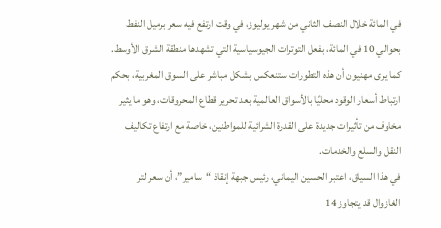في المائة خلال النصف الثاني من شهر يوليوز، في وقت ارتفع فيه سعر برميل النفط بحوالي 10 في المائة، بفعل التوترات الجيوسياسية التي تشهدها منطقة الشرق الأوسط.
كما يرى مهنيون أن هذه التطورات ستنعكس بشكل مباشر على السوق المغربية، بحكم ارتباط أسعار الوقود محليًا بالأسواق العالمية بعد تحرير قطاع المحروقات، وهو ما يثير مخاوف من تأثيرات جديدة على القدرة الشرائية للمواطنين، خاصة مع ارتفاع تكاليف النقل والسلع والخدمات.
في هذا السياق، اعتبر الحسين اليماني، رئيس جبهة إنقاذ “سامير”، أن سعر لتر الغازوال قد يتجاوز 14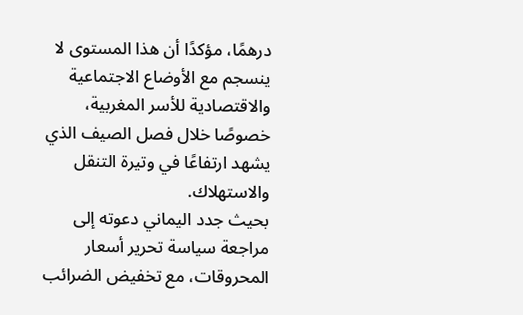درهمًا، مؤكدًا أن هذا المستوى لا ينسجم مع الأوضاع الاجتماعية والاقتصادية للأسر المغربية، خصوصًا خلال فصل الصيف الذي يشهد ارتفاعًا في وتيرة التنقل والاستهلاك.
بحيث جدد اليماني دعوته إلى مراجعة سياسة تحرير أسعار المحروقات، مع تخفيض الضرائب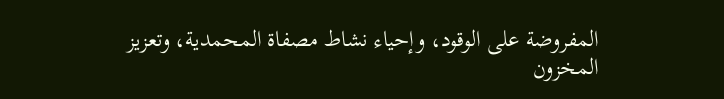المفروضة على الوقود، وإحياء نشاط مصفاة المحمدية، وتعزيز المخزون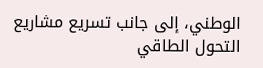الوطني، إلى جانب تسريع مشاريع التحول الطاقي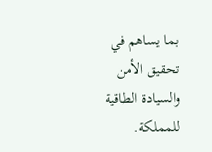بما يساهم في تحقيق الأمن والسيادة الطاقية للمملكة.